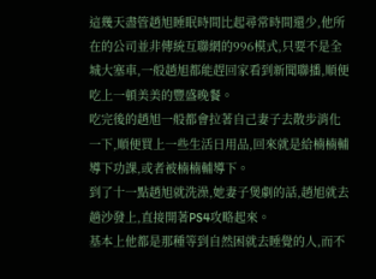這幾天盡管趙旭睡眠時間比起尋常時間還少,他所在的公司並非傳統互聯網的996模式,只要不是全城大塞車,一般趙旭都能趕回家看到新聞聯播,順便吃上一頓美美的豐盛晚餐。
吃完後的趙旭一般都會拉著自己妻子去散步消化一下,順便買上一些生活日用品,回來就是給楠楠輔導下功課,或者被楠楠輔導下。
到了十一點趙旭就洗澡,她妻子煲劇的話,趙旭就去趟沙發上,直接開著PS4攻略起來。
基本上他都是那種等到自然困就去睡覺的人,而不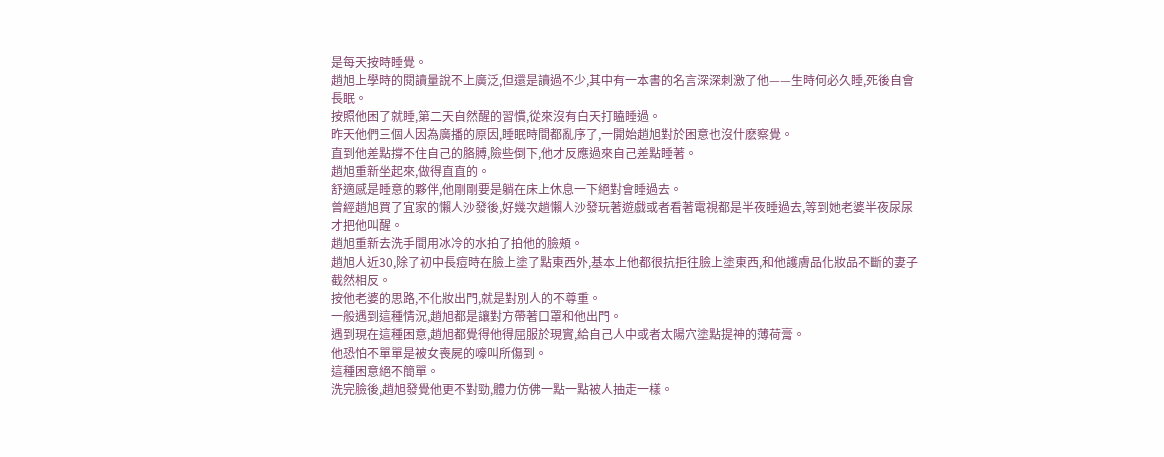是每天按時睡覺。
趙旭上學時的閱讀量說不上廣泛,但還是讀過不少,其中有一本書的名言深深刺激了他——生時何必久睡,死後自會長眠。
按照他困了就睡,第二天自然醒的習慣,從來沒有白天打瞌睡過。
昨天他們三個人因為廣播的原因,睡眠時間都亂序了,一開始趙旭對於困意也沒什麽察覺。
直到他差點撐不住自己的胳膊,險些倒下,他才反應過來自己差點睡著。
趙旭重新坐起來,做得直直的。
舒適感是睡意的夥伴,他剛剛要是躺在床上休息一下絕對會睡過去。
曾經趙旭買了宜家的懶人沙發後,好幾次趟懶人沙發玩著遊戲或者看著電視都是半夜睡過去,等到她老婆半夜尿尿才把他叫醒。
趙旭重新去洗手間用冰冷的水拍了拍他的臉頰。
趙旭人近30,除了初中長痘時在臉上塗了點東西外,基本上他都很抗拒往臉上塗東西,和他護膚品化妝品不斷的妻子截然相反。
按他老婆的思路,不化妝出門,就是對別人的不尊重。
一般遇到這種情況,趙旭都是讓對方帶著口罩和他出門。
遇到現在這種困意,趙旭都覺得他得屈服於現實,給自己人中或者太陽穴塗點提神的薄荷膏。
他恐怕不單單是被女喪屍的嚎叫所傷到。
這種困意絕不簡單。
洗完臉後,趙旭發覺他更不對勁,體力仿佛一點一點被人抽走一樣。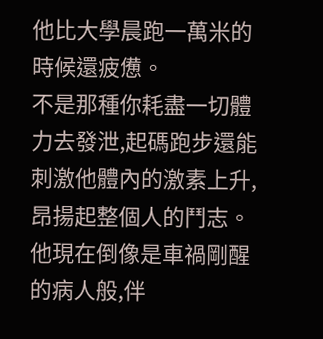他比大學晨跑一萬米的時候還疲憊。
不是那種你耗盡一切體力去發泄,起碼跑步還能刺激他體內的激素上升,昂揚起整個人的鬥志。
他現在倒像是車禍剛醒的病人般,伴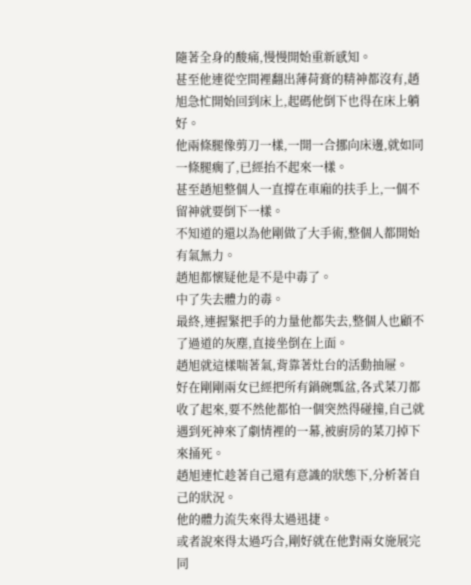隨著全身的酸痛,慢慢開始重新感知。
甚至他連從空間裡翻出薄荷膏的精神都沒有,趙旭急忙開始回到床上,起碼他倒下也得在床上躺好。
他兩條腿像剪刀一樣,一開一合挪向床邊,就如同一條腿瘸了,已經抬不起來一樣。
甚至趙旭整個人一直撐在車廂的扶手上,一個不留神就要倒下一樣。
不知道的還以為他剛做了大手術,整個人都開始有氣無力。
趙旭都懷疑他是不是中毒了。
中了失去體力的毒。
最終,連握緊把手的力量他都失去,整個人也顧不了過道的灰塵,直接坐倒在上面。
趙旭就這樣喘著氣,背靠著灶台的活動抽屜。
好在剛剛兩女已經把所有鍋碗瓢盆,各式菜刀都收了起來,要不然他都怕一個突然得碰撞,自己就遇到死神來了劇情裡的一幕,被廚房的菜刀掉下來捅死。
趙旭連忙趁著自己還有意識的狀態下,分析著自己的狀況。
他的體力流失來得太過迅捷。
或者說來得太過巧合,剛好就在他對兩女施展完同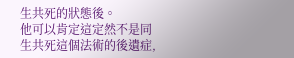生共死的狀態後。
他可以肯定這定然不是同生共死這個法術的後遺症,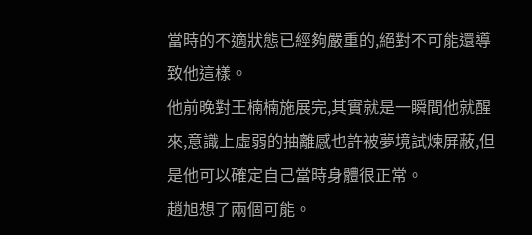當時的不適狀態已經夠嚴重的,絕對不可能還導致他這樣。
他前晚對王楠楠施展完,其實就是一瞬間他就醒來,意識上虛弱的抽離感也許被夢境試煉屏蔽,但是他可以確定自己當時身體很正常。
趙旭想了兩個可能。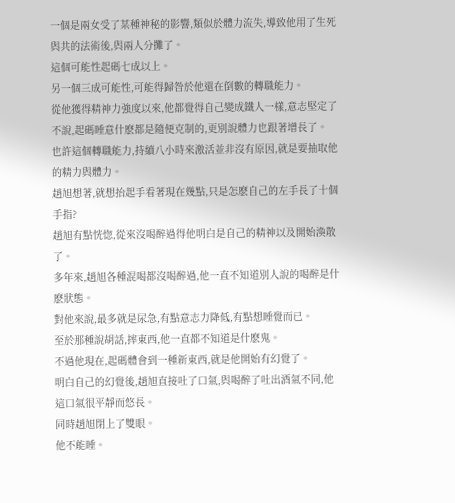一個是兩女受了某種神秘的影響,類似於體力流失,導致他用了生死與共的法術後,與兩人分攤了。
這個可能性起碼七成以上。
另一個三成可能性,可能得歸咎於他還在倒數的轉職能力。
從他獲得精神力強度以來,他都覺得自己變成鐵人一樣,意志堅定了不說,起碼睡意什麽都是隨便克制的,更別說體力也跟著增長了。
也許這個轉職能力,持續八小時來激活並非沒有原因,就是要抽取他的精力與體力。
趙旭想著,就想抬起手看著現在幾點,只是怎麽自己的左手長了十個手指?
趙旭有點恍惚,從來沒喝醉過得他明白是自己的精神以及開始渙散了。
多年來,趙旭各種混喝都沒喝醉過,他一直不知道別人說的喝醉是什麽狀態。
對他來說,最多就是尿急,有點意志力降低,有點想睡覺而已。
至於那種說胡話,摔東西,他一直都不知道是什麽鬼。
不過他現在,起碼體會到一種新東西,就是他開始有幻覺了。
明白自己的幻覺後,趙旭直接吐了口氣,與喝醉了吐出酒氣不同,他這口氣很平靜而悠長。
同時趙旭閉上了雙眼。
他不能睡。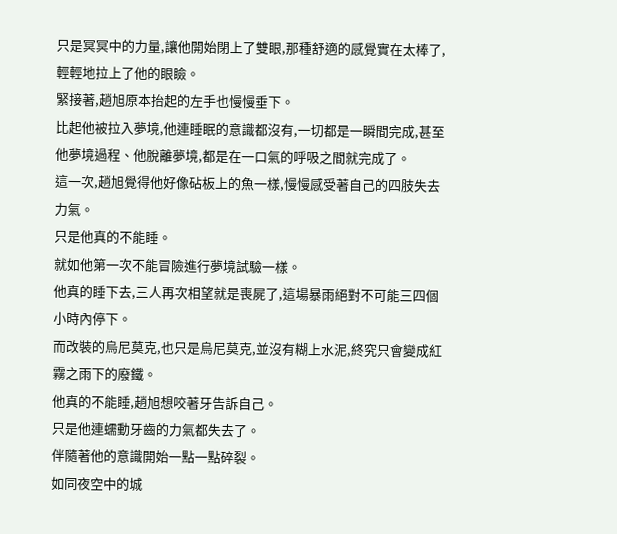只是冥冥中的力量,讓他開始閉上了雙眼,那種舒適的感覺實在太棒了,輕輕地拉上了他的眼瞼。
緊接著,趙旭原本抬起的左手也慢慢垂下。
比起他被拉入夢境,他連睡眠的意識都沒有,一切都是一瞬間完成,甚至他夢境過程、他脫離夢境,都是在一口氣的呼吸之間就完成了。
這一次,趙旭覺得他好像砧板上的魚一樣,慢慢感受著自己的四肢失去力氣。
只是他真的不能睡。
就如他第一次不能冒險進行夢境試驗一樣。
他真的睡下去,三人再次相望就是喪屍了,這場暴雨絕對不可能三四個小時內停下。
而改裝的烏尼莫克,也只是烏尼莫克,並沒有糊上水泥,終究只會變成紅霧之雨下的廢鐵。
他真的不能睡,趙旭想咬著牙告訴自己。
只是他連蠕動牙齒的力氣都失去了。
伴隨著他的意識開始一點一點碎裂。
如同夜空中的城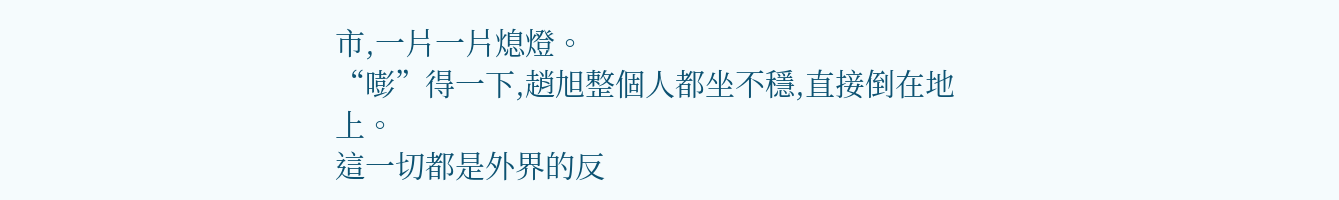市,一片一片熄燈。
“嘭”得一下,趙旭整個人都坐不穩,直接倒在地上。
這一切都是外界的反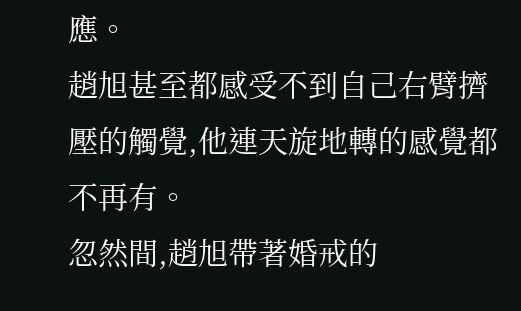應。
趙旭甚至都感受不到自己右臂擠壓的觸覺,他連天旋地轉的感覺都不再有。
忽然間,趙旭帶著婚戒的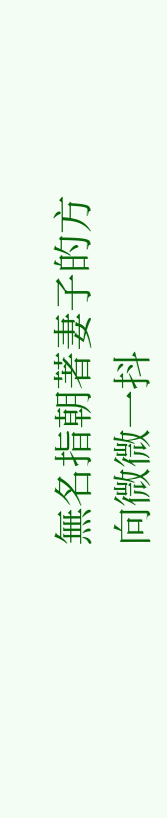無名指朝著妻子的方向微微一抖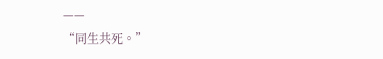——
“同生共死。”